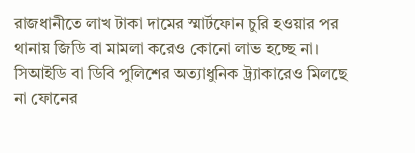রাজধানীতে লাখ টাকা দামের স্মার্টফোন চুরি হওয়ার পর থানায় জিডি বা মামলা করেও কোনো লাভ হচ্ছে না। সিআইডি বা ডিবি পুলিশের অত্যাধুনিক ট্র্যাকারেও মিলছে না ফোনের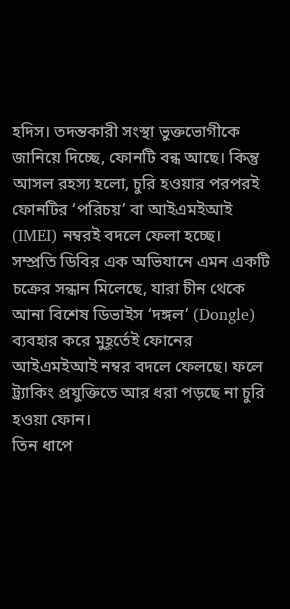হদিস। তদন্তকারী সংস্থা ভুক্তভোগীকে জানিয়ে দিচ্ছে, ফোনটি বন্ধ আছে। কিন্তু আসল রহস্য হলো, চুরি হওয়ার পরপরই ফোনটির ‘পরিচয়’ বা আইএমইআই (IMEI) নম্বরই বদলে ফেলা হচ্ছে।
সম্প্রতি ডিবির এক অভিযানে এমন একটি চক্রের সন্ধান মিলেছে, যারা চীন থেকে আনা বিশেষ ডিভাইস ‘দঙ্গল’ (Dongle) ব্যবহার করে মুহূর্তেই ফোনের আইএমইআই নম্বর বদলে ফেলছে। ফলে ট্র্যাকিং প্রযুক্তিতে আর ধরা পড়ছে না চুরি হওয়া ফোন।
তিন ধাপে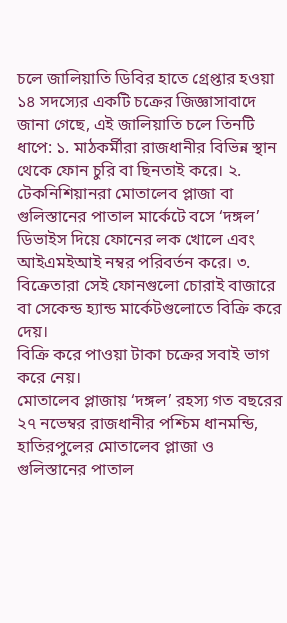চলে জালিয়াতি ডিবির হাতে গ্রেপ্তার হওয়া ১৪ সদস্যের একটি চক্রের জিজ্ঞাসাবাদে জানা গেছে, এই জালিয়াতি চলে তিনটি ধাপে: ১. মাঠকর্মীরা রাজধানীর বিভিন্ন স্থান থেকে ফোন চুরি বা ছিনতাই করে। ২. টেকনিশিয়ানরা মোতালেব প্লাজা বা গুলিস্তানের পাতাল মার্কেটে বসে ‘দঙ্গল’ ডিভাইস দিয়ে ফোনের লক খোলে এবং আইএমইআই নম্বর পরিবর্তন করে। ৩. বিক্রেতারা সেই ফোনগুলো চোরাই বাজারে বা সেকেন্ড হ্যান্ড মার্কেটগুলোতে বিক্রি করে দেয়।
বিক্রি করে পাওয়া টাকা চক্রের সবাই ভাগ করে নেয়।
মোতালেব প্লাজায় ‘দঙ্গল’ রহস্য গত বছরের ২৭ নভেম্বর রাজধানীর পশ্চিম ধানমন্ডি, হাতিরপুলের মোতালেব প্লাজা ও গুলিস্তানের পাতাল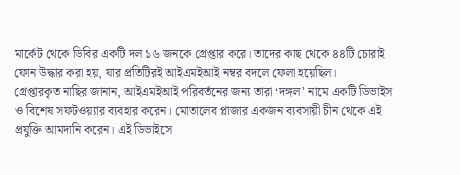মার্কেট থেকে ডিবির একটি দল ১৬ জনকে গ্রেপ্তার করে। তাদের কাছ থেকে ৪৪টি চোরাই ফোন উদ্ধার করা হয়, যার প্রতিটিরই আইএমইআই নম্বর বদলে ফেলা হয়েছিল।
গ্রেপ্তারকৃত নাছির জানান, আইএমইআই পরিবর্তনের জন্য তারা ‘দঙ্গল’ নামে একটি ডিভাইস ও বিশেষ সফটওয়্যার ব্যবহার করেন। মোতালেব প্লাজার একজন ব্যবসায়ী চীন থেকে এই প্রযুক্তি আমদানি করেন। এই ডিভাইসে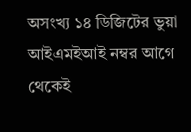অসংখ্য ১৪ ডিজিটের ভুয়া আইএমইআই নম্বর আগে থেকেই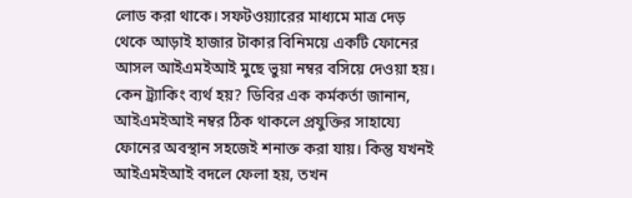লোড করা থাকে। সফটওয়্যারের মাধ্যমে মাত্র দেড় থেকে আড়াই হাজার টাকার বিনিময়ে একটি ফোনের আসল আইএমইআই মুছে ভুয়া নম্বর বসিয়ে দেওয়া হয়।
কেন ট্র্যাকিং ব্যর্থ হয়? ডিবির এক কর্মকর্তা জানান, আইএমইআই নম্বর ঠিক থাকলে প্রযুক্তির সাহায্যে ফোনের অবস্থান সহজেই শনাক্ত করা যায়। কিন্তু যখনই আইএমইআই বদলে ফেলা হয়, তখন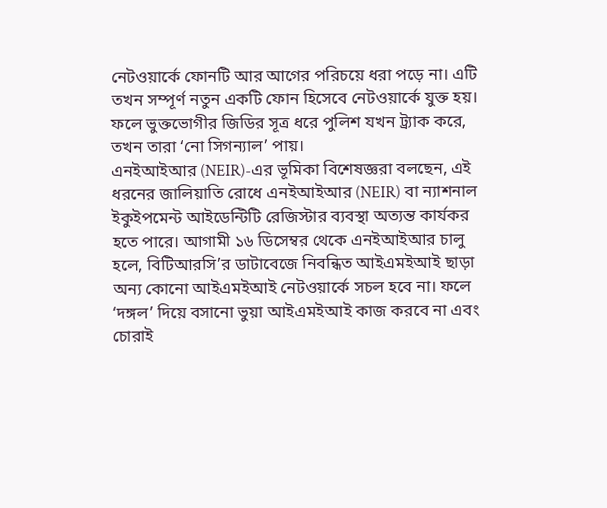নেটওয়ার্কে ফোনটি আর আগের পরিচয়ে ধরা পড়ে না। এটি তখন সম্পূর্ণ নতুন একটি ফোন হিসেবে নেটওয়ার্কে যুক্ত হয়। ফলে ভুক্তভোগীর জিডির সূত্র ধরে পুলিশ যখন ট্র্যাক করে, তখন তারা ‘নো সিগন্যাল’ পায়।
এনইআইআর (NEIR)-এর ভূমিকা বিশেষজ্ঞরা বলছেন, এই ধরনের জালিয়াতি রোধে এনইআইআর (NEIR) বা ন্যাশনাল ইকুইপমেন্ট আইডেন্টিটি রেজিস্টার ব্যবস্থা অত্যন্ত কার্যকর হতে পারে। আগামী ১৬ ডিসেম্বর থেকে এনইআইআর চালু হলে, বিটিআরসি’র ডাটাবেজে নিবন্ধিত আইএমইআই ছাড়া অন্য কোনো আইএমইআই নেটওয়ার্কে সচল হবে না। ফলে ‘দঙ্গল’ দিয়ে বসানো ভুয়া আইএমইআই কাজ করবে না এবং চোরাই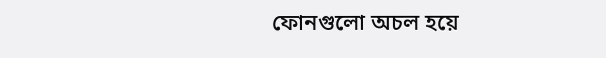ফোনগুলো অচল হয়ে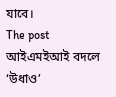যাবে।
The post আইএমইআই বদলে ‘উধাও’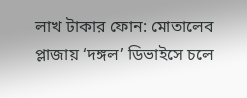লাখ টাকার ফোন: মোতালেব প্লাজায় ‘দঙ্গল’ ডিভাইসে চলে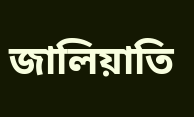জালিয়াতি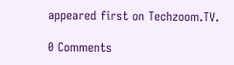appeared first on Techzoom.TV.

0 Comments